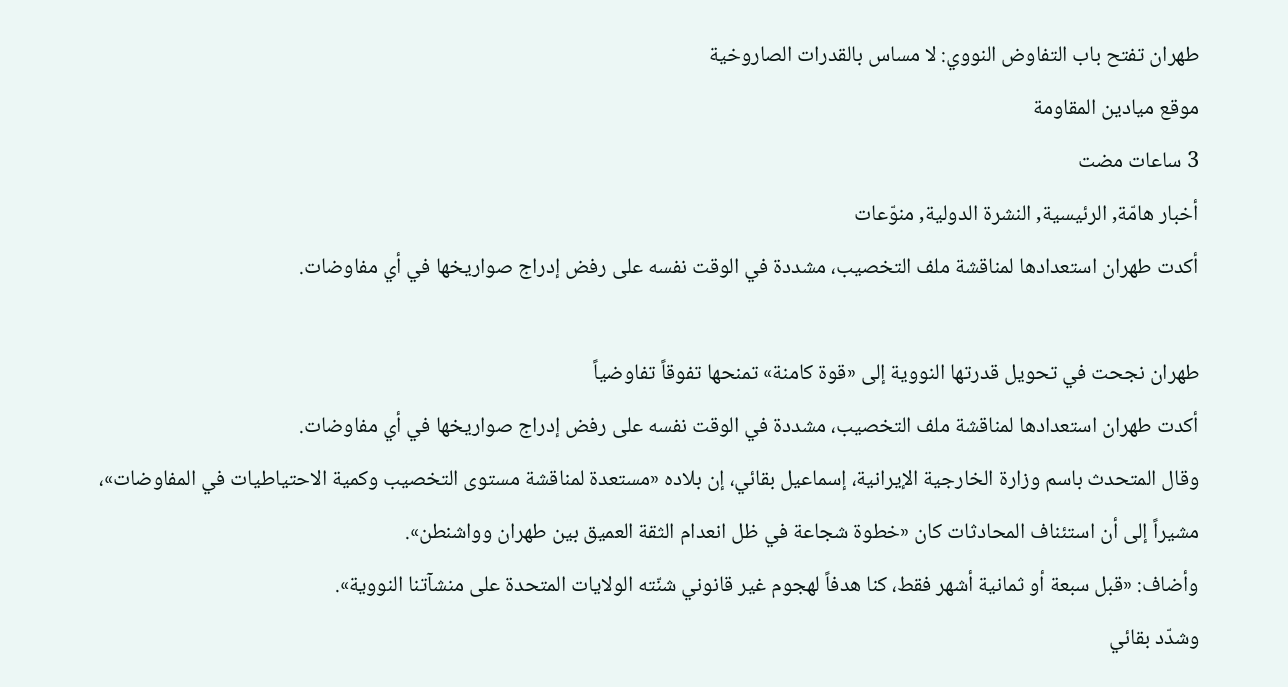طهران تفتح باب التفاوض النووي: لا مساس بالقدرات الصاروخية
موقع ميادين المقاومة
3 ساعات مضت
أخبار هامّة, الرئيسية, النشرة الدولية, منوّعات
أكدت طهران استعدادها لمناقشة ملف التخصيب، مشددة في الوقت نفسه على رفض إدراج صواريخها في أي مفاوضات.

طهران نجحت في تحويل قدرتها النووية إلى «قوة كامنة» تمنحها تفوقاً تفاوضياً
أكدت طهران استعدادها لمناقشة ملف التخصيب، مشددة في الوقت نفسه على رفض إدراج صواريخها في أي مفاوضات.
وقال المتحدث باسم وزارة الخارجية الإيرانية، إسماعيل بقائي، إن بلاده «مستعدة لمناقشة مستوى التخصيب وكمية الاحتياطيات في المفاوضات»، مشيراً إلى أن استئناف المحادثات كان «خطوة شجاعة في ظل انعدام الثقة العميق بين طهران وواشنطن».
وأضاف: «قبل سبعة أو ثمانية أشهر فقط، كنا هدفاً لهجوم غير قانوني شنّته الولايات المتحدة على منشآتنا النووية».
وشدّد بقائي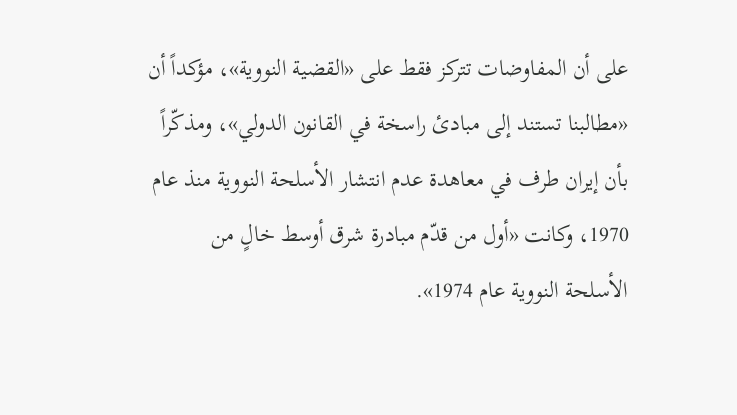على أن المفاوضات تتركز فقط على «القضية النووية»، مؤكداً أن «مطالبنا تستند إلى مبادئ راسخة في القانون الدولي»، ومذكّراً بأن إيران طرف في معاهدة عدم انتشار الأسلحة النووية منذ عام 1970، وكانت «أول من قدّم مبادرة شرق أوسط خالٍ من الأسلحة النووية عام 1974».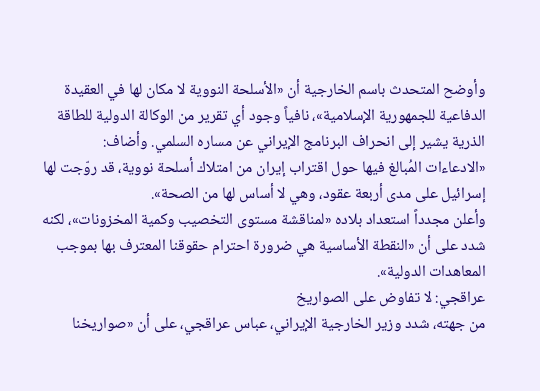وأوضح المتحدث باسم الخارجية أن «الأسلحة النووية لا مكان لها في العقيدة الدفاعية للجمهورية الإسلامية»، نافياً وجود أي تقرير من الوكالة الدولية للطاقة الذرية يشير إلى انحراف البرنامج الإيراني عن مساره السلمي. وأضاف: «الادعاءات المُبالغ فيها حول اقتراب إيران من امتلاك أسلحة نووية، قد روّجت لها إسرائيل على مدى أربعة عقود، وهي لا أساس لها من الصحة».
وأعلن مجدداً استعداد بلاده «لمناقشة مستوى التخصيب وكمية المخزونات»، لكنه شدد على أن «النقطة الأساسية هي ضرورة احترام حقوقنا المعترف بها بموجب المعاهدات الدولية».
عراقجي: لا تفاوض على الصواريخ
من جهته، شدد وزير الخارجية الإيراني، عباس عراقجي، على أن «صواريخنا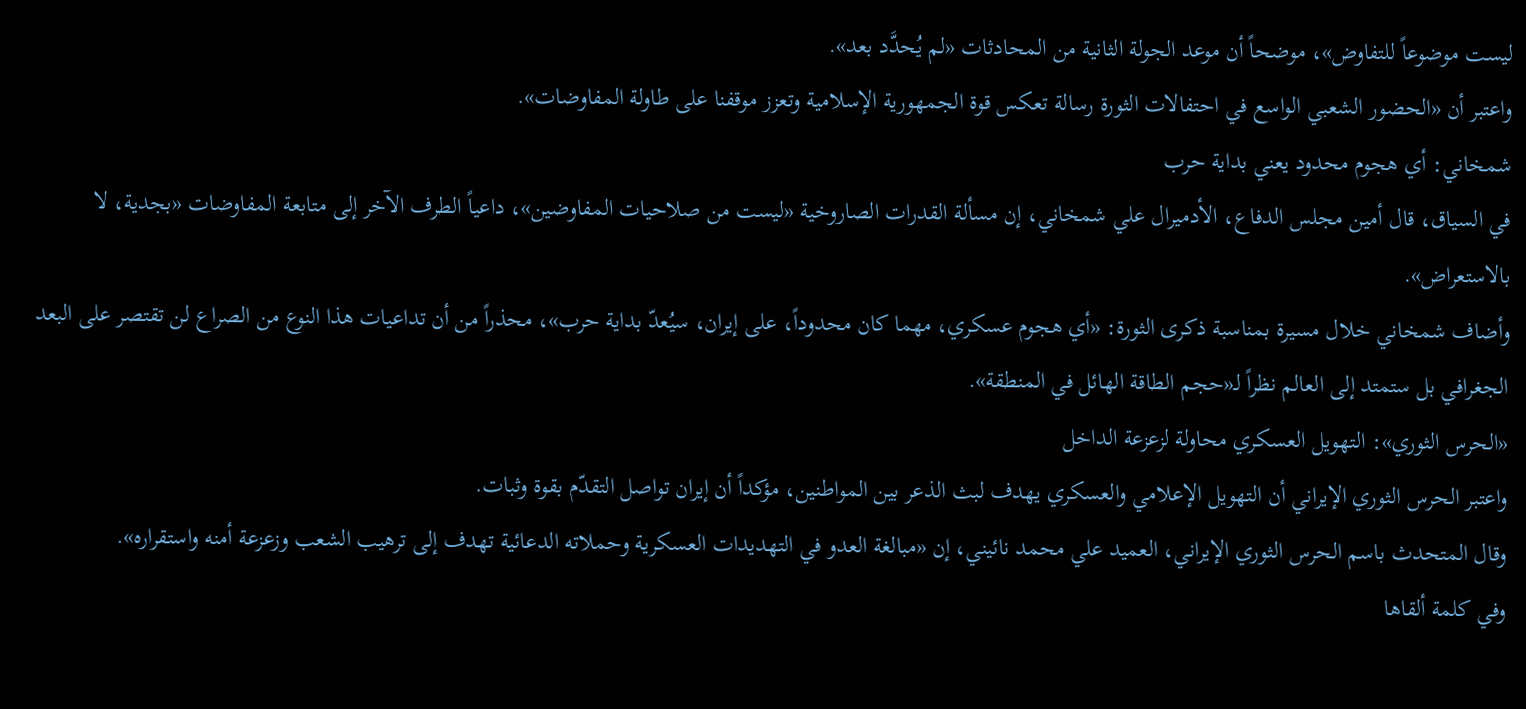ليست موضوعاً للتفاوض»، موضحاً أن موعد الجولة الثانية من المحادثات «لم يُحدَّد بعد».
واعتبر أن «الحضور الشعبي الواسع في احتفالات الثورة رسالة تعكس قوة الجمهورية الإسلامية وتعزز موقفنا على طاولة المفاوضات».
شمخاني: أي هجوم محدود يعني بداية حرب
في السياق، قال أمين مجلس الدفاع، الأدميرال علي شمخاني، إن مسألة القدرات الصاروخية «ليست من صلاحيات المفاوضين»، داعياً الطرف الآخر إلى متابعة المفاوضات «بجدية، لا بالاستعراض».
وأضاف شمخاني خلال مسيرة بمناسبة ذكرى الثورة: «أي هجوم عسكري، مهما كان محدوداً، على إيران، سيُعدّ بداية حرب»، محذراً من أن تداعيات هذا النوع من الصراع لن تقتصر على البعد الجغرافي بل ستمتد إلى العالم نظراً لـ«حجم الطاقة الهائل في المنطقة».
«الحرس الثوري»: التهويل العسكري محاولة لزعزعة الداخل
واعتبر الحرس الثوري الإيراني أن التهويل الإعلامي والعسكري يهدف لبث الذعر بين المواطنين، مؤكداً أن إيران تواصل التقدّم بقوة وثبات.
وقال المتحدث باسم الحرس الثوري الإيراني، العميد علي محمد نائيني، إن «مبالغة العدو في التهديدات العسكرية وحملاته الدعائية تهدف إلى ترهيب الشعب وزعزعة أمنه واستقراره».
وفي كلمة ألقاها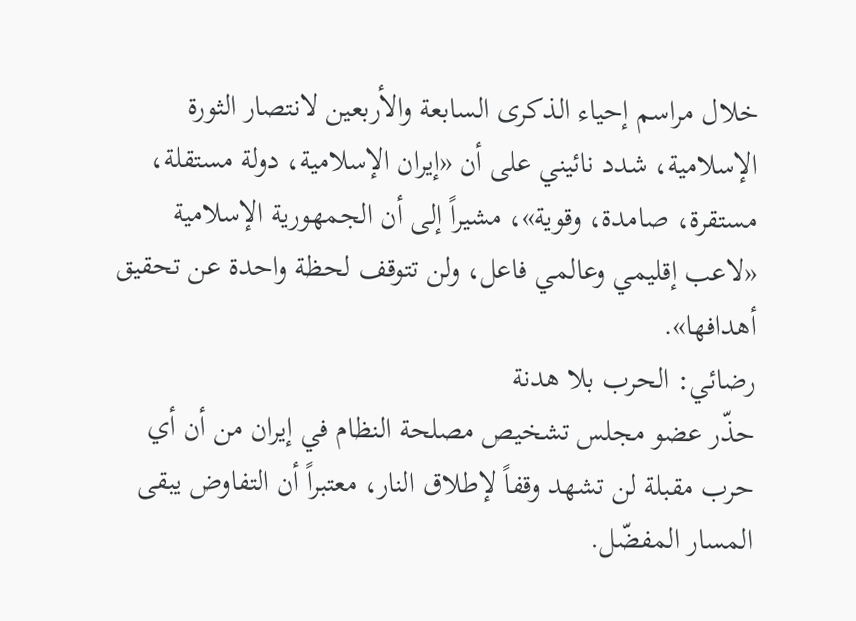خلال مراسم إحياء الذكرى السابعة والأربعين لانتصار الثورة الإسلامية، شدد نائيني على أن «إيران الإسلامية، دولة مستقلة، مستقرة، صامدة، وقوية»، مشيراً إلى أن الجمهورية الإسلامية «لاعب إقليمي وعالمي فاعل، ولن تتوقف لحظة واحدة عن تحقيق أهدافها».
رضائي: الحرب بلا هدنة
حذّر عضو مجلس تشخيص مصلحة النظام في إيران من أن أي حرب مقبلة لن تشهد وقفاً لإطلاق النار، معتبراً أن التفاوض يبقى المسار المفضّل.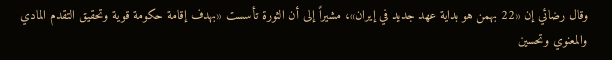وقال رضائي إن «22 بهمن هو بداية عهد جديد في إيران»، مشيراً إلى أن الثورة تأسست «بهدف إقامة حكومة قوية وتحقيق التقدم المادي والمعنوي وتحسين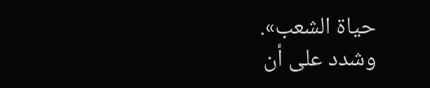حياة الشعب».
وشدد على أن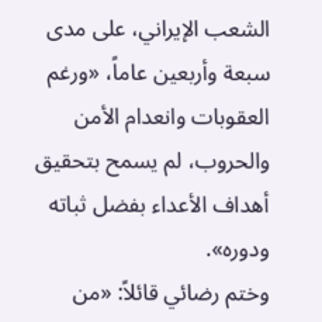الشعب الإيراني، على مدى سبعة وأربعين عاماً، «ورغم العقوبات وانعدام الأمن والحروب، لم يسمح بتحقيق أهداف الأعداء بفضل ثباته ودوره».
وختم رضائي قائلاً: «من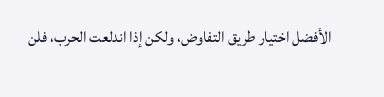الأفضل اختيار طريق التفاوض، ولكن إذا اندلعت الحرب، فلن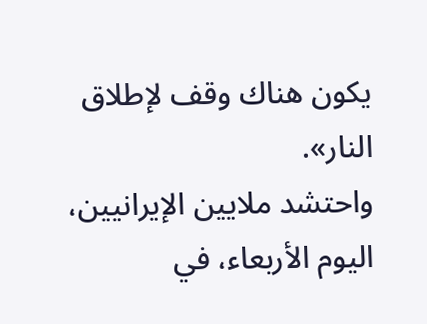يكون هناك وقف لإطلاق النار».
واحتشد ملايين الإيرانيين، اليوم الأربعاء، في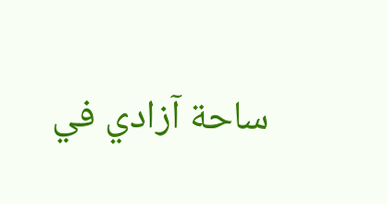ساحة آزادي في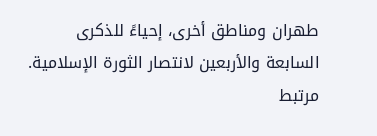طهران ومناطق أخرى، إحياءً للذكرى السابعة والأربعين لانتصار الثورة الإسلامية.
مرتبط